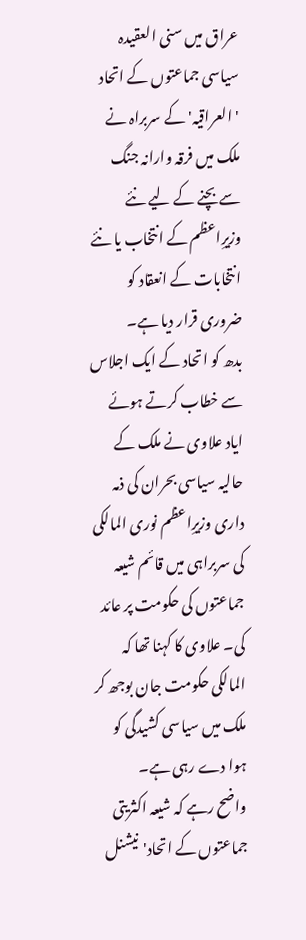عراق میں سنی العقیدہ سیاسی جماعتوں کے اتحاد 'العراقیہ' کے سربراہ نے ملک میں فرقہ وارانہ جنگ سے بچنے کے لیے نئے وزیرِاعظم کے انتخاب یا نئے انتخابات کے انعقاد کو ضروری قرار دیا ہے۔
بدھ کو اتحاد کے ایک اجلاس سے خطاب کرتے ہوئے ایاد علاوی نے ملک کے حالیہ سیاسی بحران کی ذمہ داری وزیرِاعظم نوری المالکی کی سربراہی میں قائم شیعہ جماعتوں کی حکومت پر عائد کی۔ علاوی کا کہنا تھا کہ المالکی حکومت جان بوجھ کر ملک میں سیاسی کشیدگی کو ہوا دے رہی ہے۔
واضح رہے کہ شیعہ اکثریتی جماعتوں کے اتحاد'نیشنل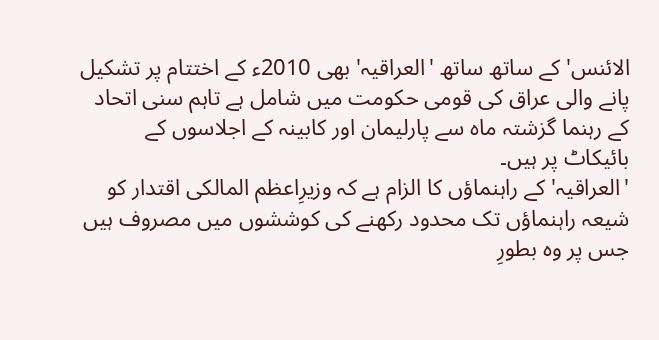الائنس' کے ساتھ ساتھ 'العراقیہ' بھی 2010ء کے اختتام پر تشکیل پانے والی عراق کی قومی حکومت میں شامل ہے تاہم سنی اتحاد کے رہنما گزشتہ ماہ سے پارلیمان اور کابینہ کے اجلاسوں کے بائیکاٹ پر ہیں۔
'العراقیہ' کے راہنماؤں کا الزام ہے کہ وزیرِاعظم المالکی اقتدار کو شیعہ راہنماؤں تک محدود رکھنے کی کوششوں میں مصروف ہیں جس پر وہ بطورِ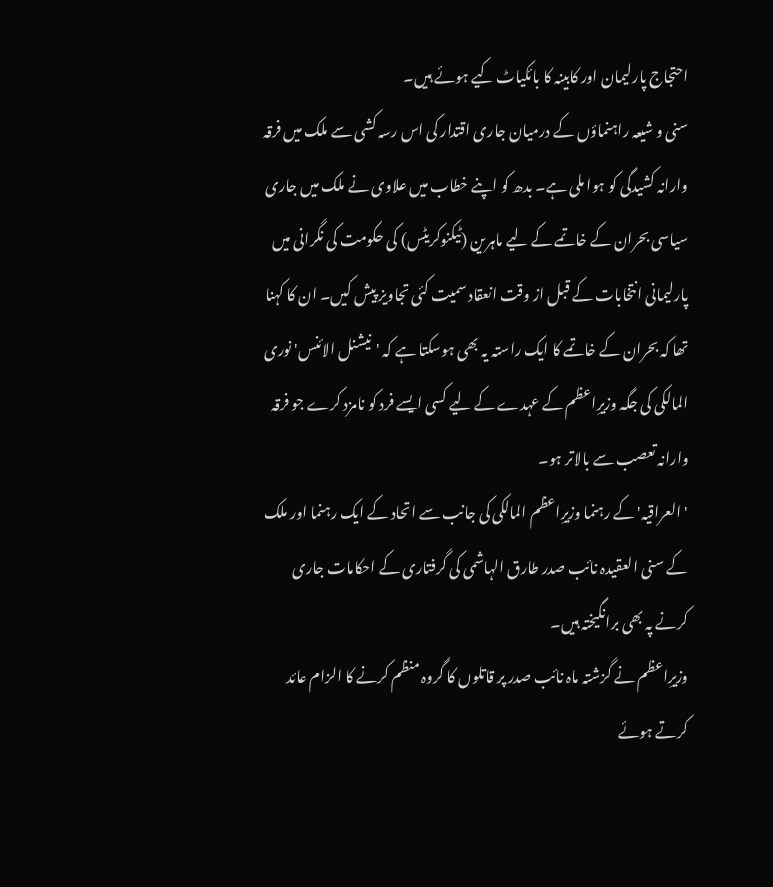احتجاج پارلیمان اور کابینہ کا بائکیاٹ کیے ہوئے ہیں۔
سنی و شیعہ راہنماؤں کے درمیان جاری اقتدار کی اس رسہ کشی سے ملک میں فرقہ وارانہ کشیدگی کو ہوا ملی ہے۔ بدھ کو اپنے خطاب میں علاوی نے ملک میں جاری سیاسی بحران کے خاتمے کے لیے ماہرین (ٹیکنوکریٹس) کی حکومت کی نگرانی میں پارلیمانی انتخابات کے قبل از وقت انعقاد سمیت کئی تجاویز پیش کیں۔ ان کا کہنا تھا کہ بحران کے خاتمے کا ایک راستہ یہ بھی ہوسکتا ہے کہ 'نیشنل الائنس' نوری المالکی کی جگہ وزیرِاعظم کے عہدے کے لیے کسی ایسے فرد کو نامزد کرے جو فرقہ وارانہ تعصب سے بالاتر ہو۔
'العراقیہ' کے رہنما وزیرِاعظم المالکی کی جانب سے اتحاد کے ایک رہنما اور ملک کے سنی العقیدہ نائب صدر طارق الہاشمی کی گرفتاری کے احکامات جاری کرنے پہ بھی برانگیختہ ہیں۔
وزیرِاعظم نے گزشتہ ماہ نائب صدر پر قاتلوں کا گروہ منظم کرنے کا الزام عائد کرتے ہوئے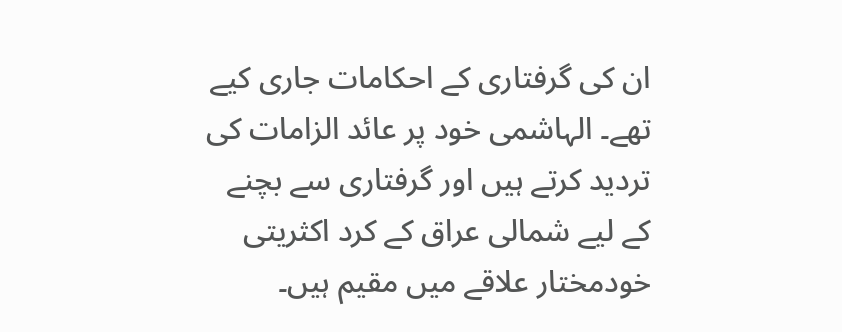ان کی گرفتاری کے احکامات جاری کیے تھے۔ الہاشمی خود پر عائد الزامات کی تردید کرتے ہیں اور گرفتاری سے بچنے کے لیے شمالی عراق کے کرد اکثریتی خودمختار علاقے میں مقیم ہیں۔